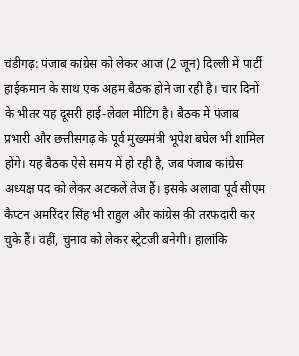चंडीगढ़: पंजाब कांग्रेस को लेकर आज (2 जून) दिल्ली में पार्टी हाईकमान के साथ एक अहम बैठक होने जा रही है। चार दिनों के भीतर यह दूसरी हाई-लेवल मीटिंग है। बैठक में पंजाब प्रभारी और छत्तीसगढ़ के पूर्व मुख्यमंत्री भूपेश बघेल भी शामिल होंगे। यह बैठक ऐसे समय में हो रही है, जब पंजाब कांग्रेस अध्यक्ष पद को लेकर अटकलें तेज हैं। इसके अलावा पूर्व सीएम कैप्टन अमरिंदर सिंह भी राहुल और कांग्रेस की तरफदारी कर चुके हैं। वहीं, चुनाव को लेकर स्ट्रेटजी बनेगी। हालांकि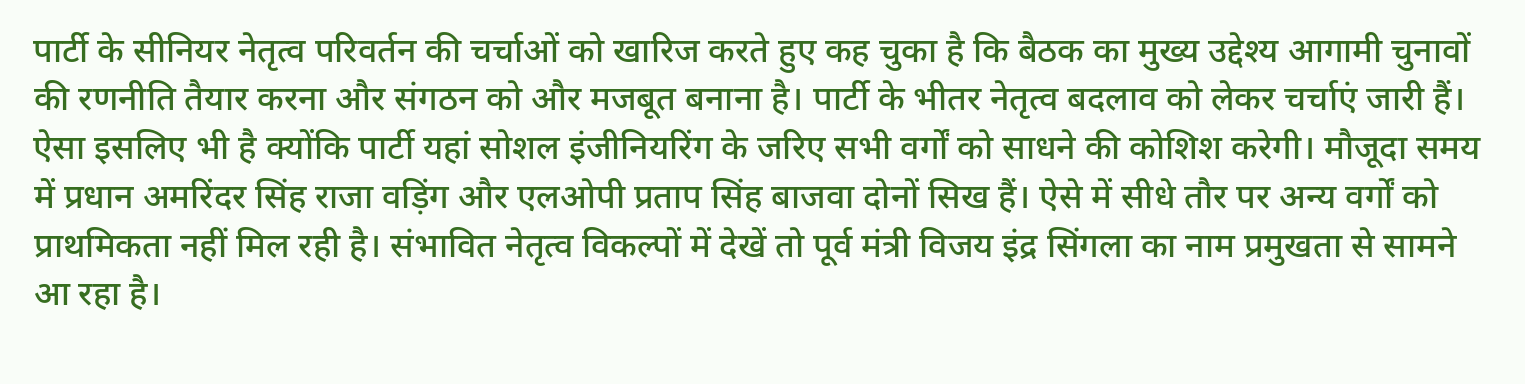पार्टी के सीनियर नेतृत्व परिवर्तन की चर्चाओं को खारिज करते हुए कह चुका है कि बैठक का मुख्य उद्देश्य आगामी चुनावों की रणनीति तैयार करना और संगठन को और मजबूत बनाना है। पार्टी के भीतर नेतृत्व बदलाव को लेकर चर्चाएं जारी हैं। ऐसा इसलिए भी है क्योंकि पार्टी यहां सोशल इंजीनियरिंग के जरिए सभी वर्गों को साधने की कोशिश करेगी। मौजूदा समय में प्रधान अमरिंदर सिंह राजा वड़िंग और एलओपी प्रताप सिंह बाजवा दोनों सिख हैं। ऐसे में सीधे तौर पर अन्य वर्गों को प्राथमिकता नहीं मिल रही है। संभावित नेतृत्व विकल्पों में देखें तो पूर्व मंत्री विजय इंद्र सिंगला का नाम प्रमुखता से सामने आ रहा है।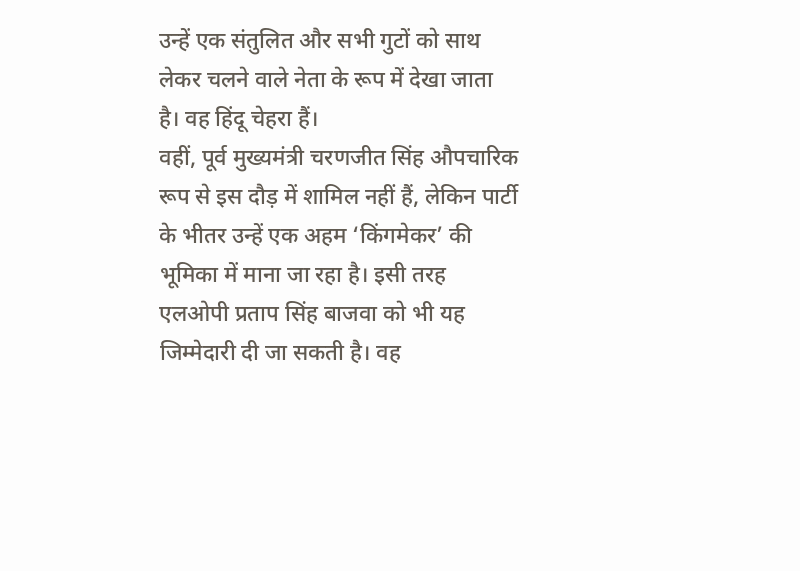उन्हें एक संतुलित और सभी गुटों को साथ लेकर चलने वाले नेता के रूप में देखा जाता है। वह हिंदू चेहरा हैं।
वहीं, पूर्व मुख्यमंत्री चरणजीत सिंह औपचारिक रूप से इस दौड़ में शामिल नहीं हैं, लेकिन पार्टी के भीतर उन्हें एक अहम ‘किंगमेकर’ की भूमिका में माना जा रहा है। इसी तरह एलओपी प्रताप सिंह बाजवा को भी यह जिम्मेदारी दी जा सकती है। वह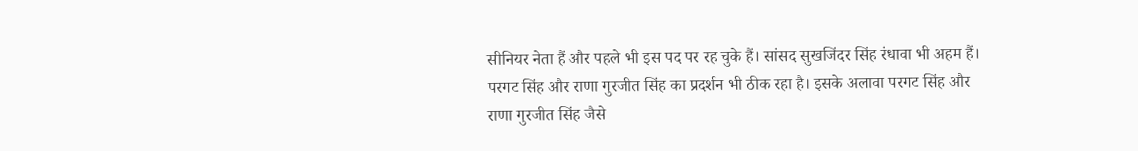सीनियर नेता हैं और पहले भी इस पद पर रह चुके हैं। सांसद सुखजिंदर सिंह रंधावा भी अहम हैं। परगट सिंह और राणा गुरजीत सिंह का प्रदर्शन भी ठीक रहा है। इसके अलावा परगट सिंह और राणा गुरजीत सिंह जैसे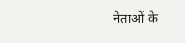नेताओं के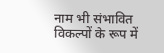नाम भी संभावित विकल्पों के रूप में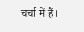चर्चा में हैं।